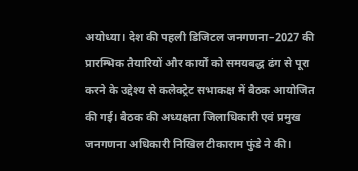अयोध्या। देश की पहली डिजिटल जनगणना–2027 की प्रारम्भिक तैयारियों और कार्यों को समयबद्ध ढंग से पूरा करने के उद्देश्य से कलेक्ट्रेट सभाकक्ष में बैठक आयोजित की गई। बैठक की अध्यक्षता जिलाधिकारी एवं प्रमुख जनगणना अधिकारी निखिल टीकाराम फुंडे ने की।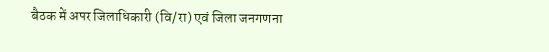बैठक में अपर जिलाधिकारी (वि/रा) एवं जिला जनगणना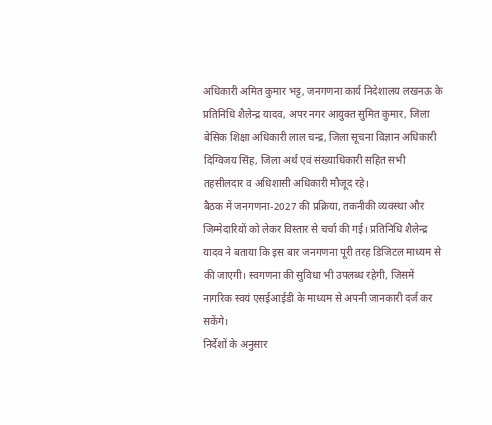अधिकारी अमित कुमार भट्ट, जनगणना कार्य निदेशालय लखनऊ के प्रतिनिधि शैलेन्द्र यादव, अपर नगर आयुक्त सुमित कुमार, जिला बेसिक शिक्षा अधिकारी लाल चन्द्र, जिला सूचना विज्ञान अधिकारी दिग्विजय सिंह, जिला अर्थ एवं संख्याधिकारी सहित सभी तहसीलदार व अधिशासी अधिकारी मौजूद रहे।
बैठक में जनगणना-2027 की प्रक्रिया, तकनीकी व्यवस्था और जिम्मेदारियों को लेकर विस्तार से चर्चा की गई। प्रतिनिधि शैलेन्द्र यादव ने बताया कि इस बार जनगणना पूरी तरह डिजिटल माध्यम से की जाएगी। स्वगणना की सुविधा भी उपलब्ध रहेगी, जिसमें नागरिक स्वयं एसईआईडी के माध्यम से अपनी जानकारी दर्ज कर सकेंगे।
निर्देशों के अनुसार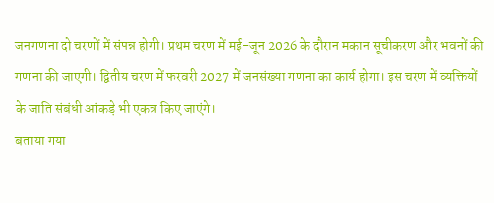जनगणना दो चरणों में संपन्न होगी। प्रथम चरण में मई-जून 2026 के दौरान मकान सूचीकरण और भवनों की गणना की जाएगी। द्वितीय चरण में फरवरी 2027 में जनसंख्या गणना का कार्य होगा। इस चरण में व्यक्तियों के जाति संबंधी आंकड़े भी एकत्र किए जाएंगे।
बताया गया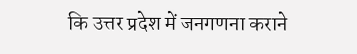कि उत्तर प्रदेश में जनगणना कराने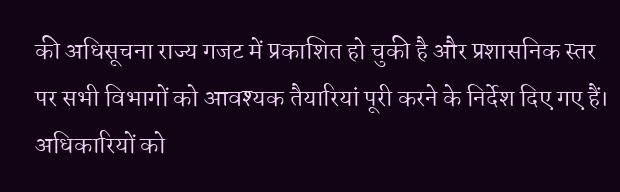की अधिसूचना राज्य गजट में प्रकाशित हो चुकी है और प्रशासनिक स्तर पर सभी विभागों को आवश्यक तैयारियां पूरी करने के निर्देश दिए गए हैं। अधिकारियों को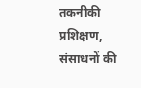तकनीकी प्रशिक्षण, संसाधनों की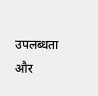उपलब्धता और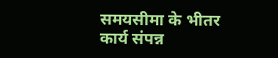समयसीमा के भीतर कार्य संपन्न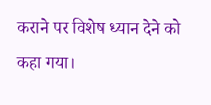कराने पर विशेष ध्यान देने को कहा गया।